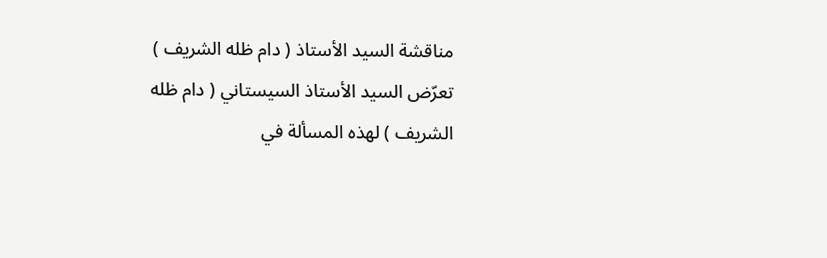مناقشة السيد الأستاذ ( دام ظله الشريف )
تعرّض السيد الأستاذ السيستاني ( دام ظله الشريف ) لهذه المسألة في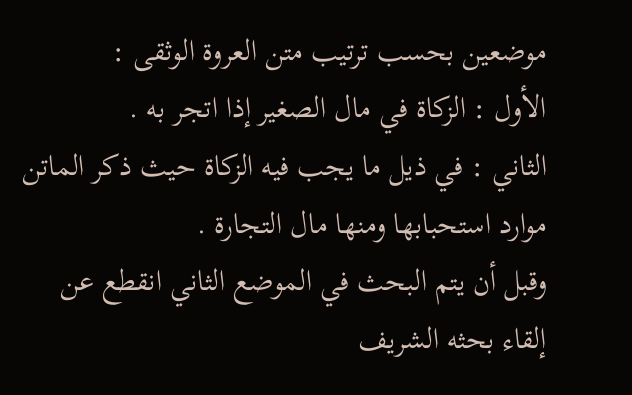موضعين بحسب ترتيب متن العروة الوثقى :
الأول : الزكاة في مال الصغير إذا اتجر به .
الثاني : في ذيل ما يجب فيه الزكاة حيث ذكر الماتن موارد استحبابها ومنها مال التجارة .
وقبل أن يتم البحث في الموضع الثاني انقطع عن إلقاء بحثه الشريف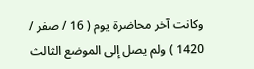وكانت آخر محاضرة يوم ( 16 / صفر / 1420 ) ولم يصل إلى الموضع الثالث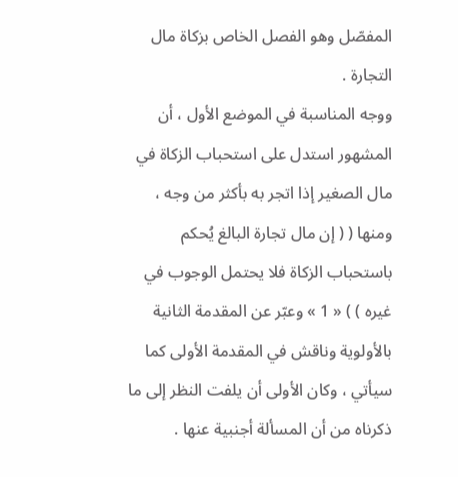المفصّل وهو الفصل الخاص بزكاة مال التجارة .
ووجه المناسبة في الموضع الأول ، أن المشهور استدل على استحباب الزكاة في مال الصغير إذا اتجر به بأكثر من وجه ، ومنها ( ( إن مال تجارة البالغ يُحكم باستحباب الزكاة فلا يحتمل الوجوب في غيره ) ) « 1 » وعبّر عن المقدمة الثانية بالأولوية وناقش في المقدمة الأولى كما سيأتي ، وكان الأولى أن يلفت النظر إلى ما ذكرناه من أن المسألة أجنبية عنها .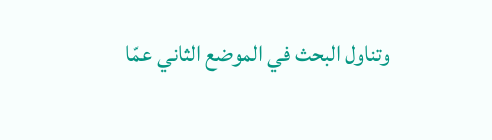وتناول البحث في الموضع الثاني عمّا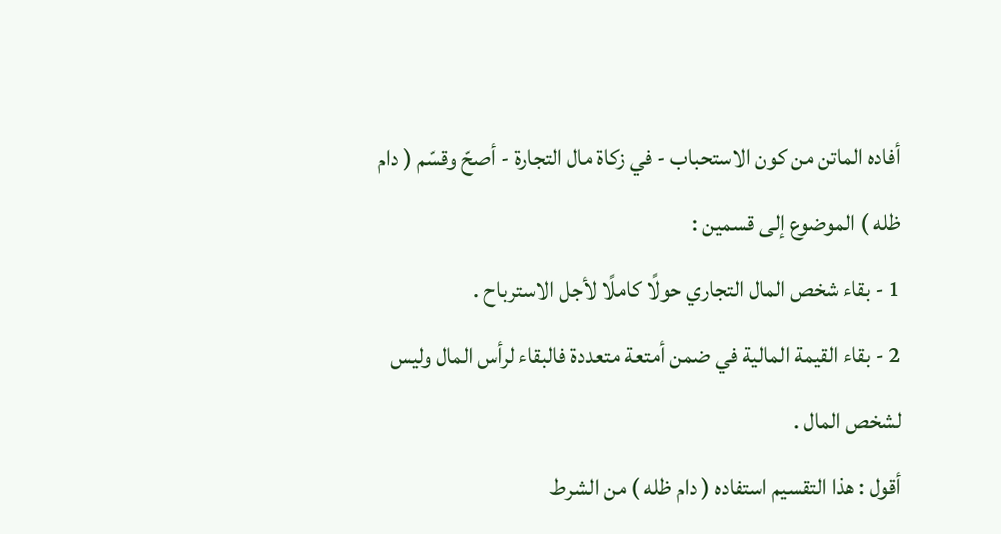أفاده الماتن من كون الاستحباب - في زكاة مال التجارة - أصحّ وقسّم ( دام ظله ) الموضوع إلى قسمين :
1 - بقاء شخص المال التجاري حولًا كاملًا لأجل الاسترباح .
2 - بقاء القيمة المالية في ضمن أمتعة متعددة فالبقاء لرأس المال وليس لشخص المال .
أقول : هذا التقسيم استفاده ( دام ظله ) من الشرط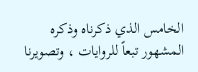الخامس الذي ذكرناه وذكره المشهور تبعاً للروايات ، وتصويرنا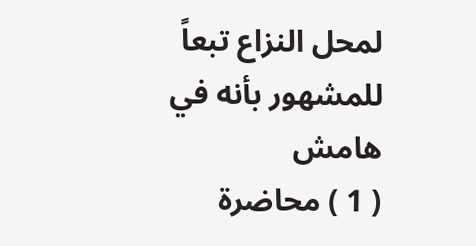لمحل النزاع تبعاً للمشهور بأنه في
هامش
( 1 ) محاضرة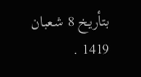بتأريخ 8 شعبان 1419 .